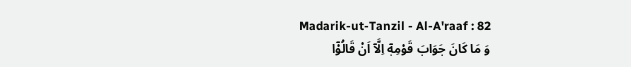Madarik-ut-Tanzil - Al-A'raaf : 82
وَ مَا كَانَ جَوَابَ قَوْمِهٖۤ اِلَّاۤ اَنْ قَالُوْۤا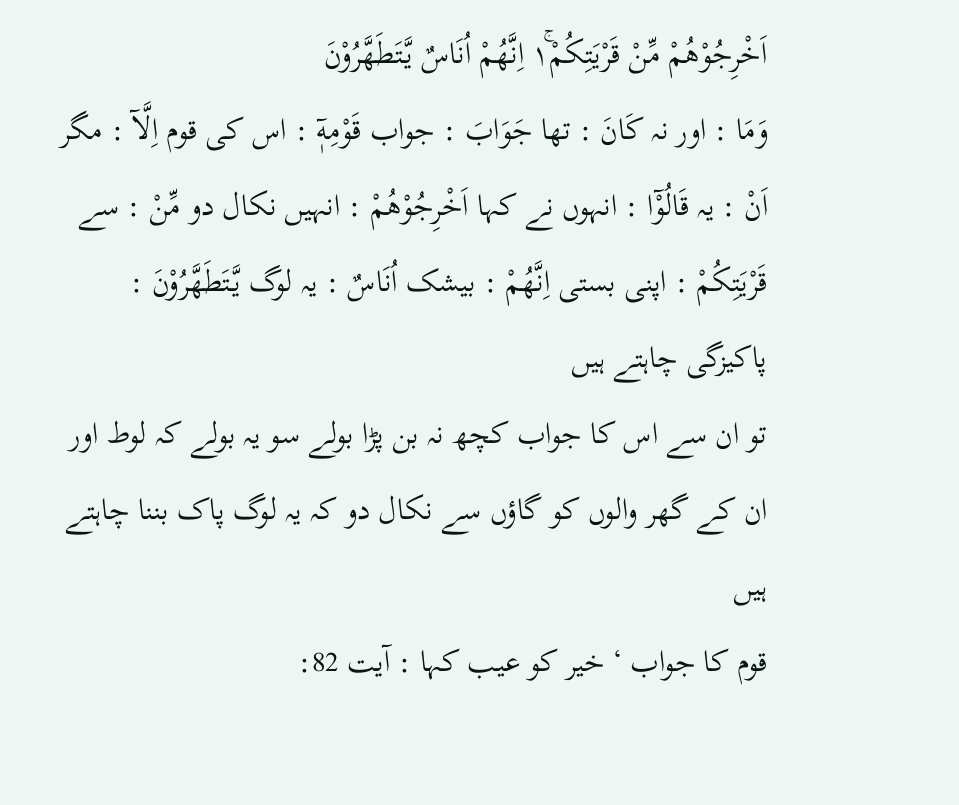اَخْرِجُوْهُمْ مِّنْ قَرْیَتِكُمْ١ۚ اِنَّهُمْ اُنَاسٌ یَّتَطَهَّرُوْنَ
وَمَا : اور نہ كَانَ : تھا جَوَابَ : جواب قَوْمِهٖٓ : اس کی قوم اِلَّآ : مگر اَنْ : یہ قَالُوْٓا : انہوں نے کہا اَخْرِجُوْهُمْ : انہیں نکال دو مِّنْ : سے قَرْيَتِكُمْ : اپنی بستی اِنَّهُمْ : بیشک اُنَاسٌ : یہ لوگ يَّتَطَهَّرُوْنَ : پاکیزگی چاہتے ہیں
تو ان سے اس کا جواب کچھ نہ بن پڑا بولے سو یہ بولے کہ لوط اور ان کے گھر والوں کو گاؤں سے نکال دو کہ یہ لوگ پاک بننا چاہتے ہیں
قوم کا جواب ‘ خیر کو عیب کہا : آیت 82: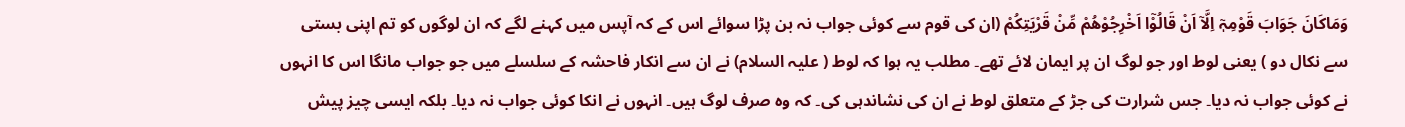وَمَاکَانَ جَوَابَ قَوْمِہٖٓ اِلَّآ اَنْ قَالُوْٓا اَخْرِجُوْھُمْ مِّنْ قَرْیَتِکُمْ (ان کی قوم سے کوئی جواب نہ بن پڑا سوائے اس کے کہ آپس میں کہنے لگے کہ ان لوگوں کو تم اپنی بستی سے نکال دو ) یعنی لوط اور جو لوگ ان پر ایمان لائے تھے۔ مطلب یہ ہوا کہ لوط ( علیہ السلام) نے ان سے انکار فاحشہ کے سلسلے میں جو جواب مانگا اس کا انہوں نے کوئی جواب نہ دیا۔ جس شرارت کی جڑ کے متعلق لوط نے ان کی نشاندہی کی۔ کہ وہ صرف لوگ ہیں۔ انہوں نے انکا کوئی جواب نہ دیا۔ بلکہ ایسی چیز پیش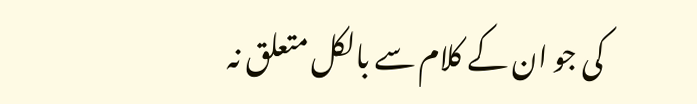کی جو ان کے کلام سے بالکل متعلق نہ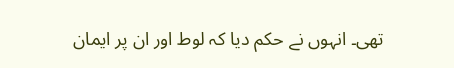تھی۔ انہوں نے حکم دیا کہ لوط اور ان پر ایمان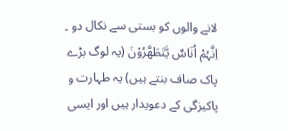لانے والوں کو بستی سے نکال دو ۔ اِنَّہُمْ اُنَاسٌ یَّتَطَھَّرُوْنَ (یہ لوگ بڑے پاک صاف بنتے ہیں) یہ طہارت و پاکیزگی کے دعویدار ہیں اور ایسی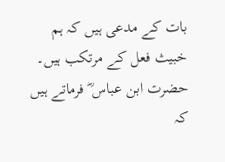بات کے مدعی ہیں کہ ہم خبیث فعل کے مرتکب ہیں۔ حضرت ابن عباس ؓ فرماتے ہیں کہ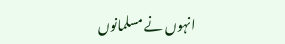انہوں نے مسلمانوں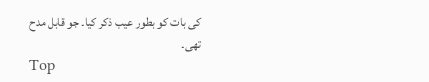کی بات کو بطور عیب ذکر کیا۔ جو قابل مدح تھی۔
Top